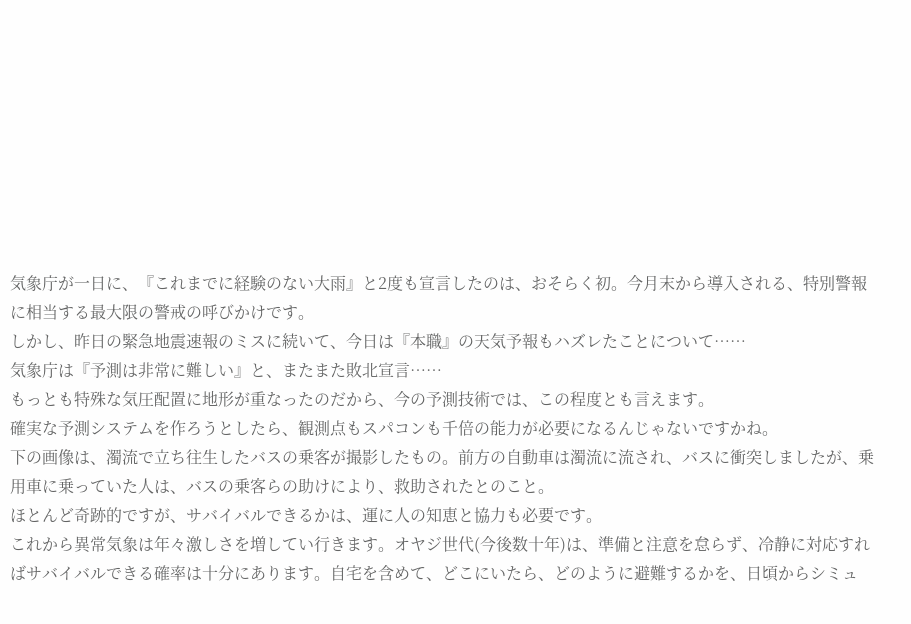気象庁が一日に、『これまでに経験のない大雨』と2度も宣言したのは、おそらく初。今月末から導入される、特別警報に相当する最大限の警戒の呼びかけです。
しかし、昨日の緊急地震速報のミスに続いて、今日は『本職』の天気予報もハズレたことについて……
気象庁は『予測は非常に難しい』と、またまた敗北宣言……
もっとも特殊な気圧配置に地形が重なったのだから、今の予測技術では、この程度とも言えます。
確実な予測システムを作ろうとしたら、観測点もスパコンも千倍の能力が必要になるんじゃないですかね。
下の画像は、濁流で立ち往生したバスの乗客が撮影したもの。前方の自動車は濁流に流され、バスに衝突しましたが、乗用車に乗っていた人は、バスの乗客らの助けにより、救助されたとのこと。
ほとんど奇跡的ですが、サバイバルできるかは、運に人の知恵と協力も必要です。
これから異常気象は年々激しさを増してい行きます。オヤジ世代(今後数十年)は、準備と注意を怠らず、冷静に対応すればサバイバルできる確率は十分にあります。自宅を含めて、どこにいたら、どのように避難するかを、日頃からシミュ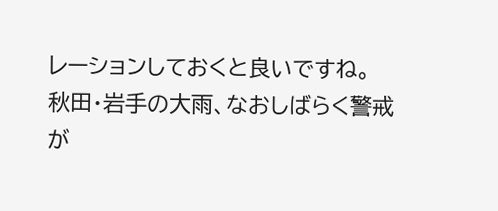レーションしておくと良いですね。
秋田・岩手の大雨、なおしばらく警戒が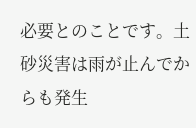必要とのことです。土砂災害は雨が止んでからも発生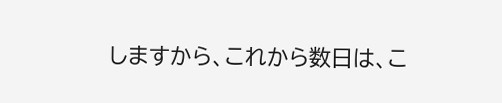しますから、これから数日は、こ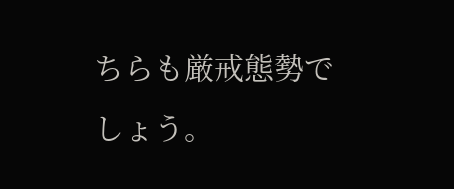ちらも厳戒態勢でしょう。